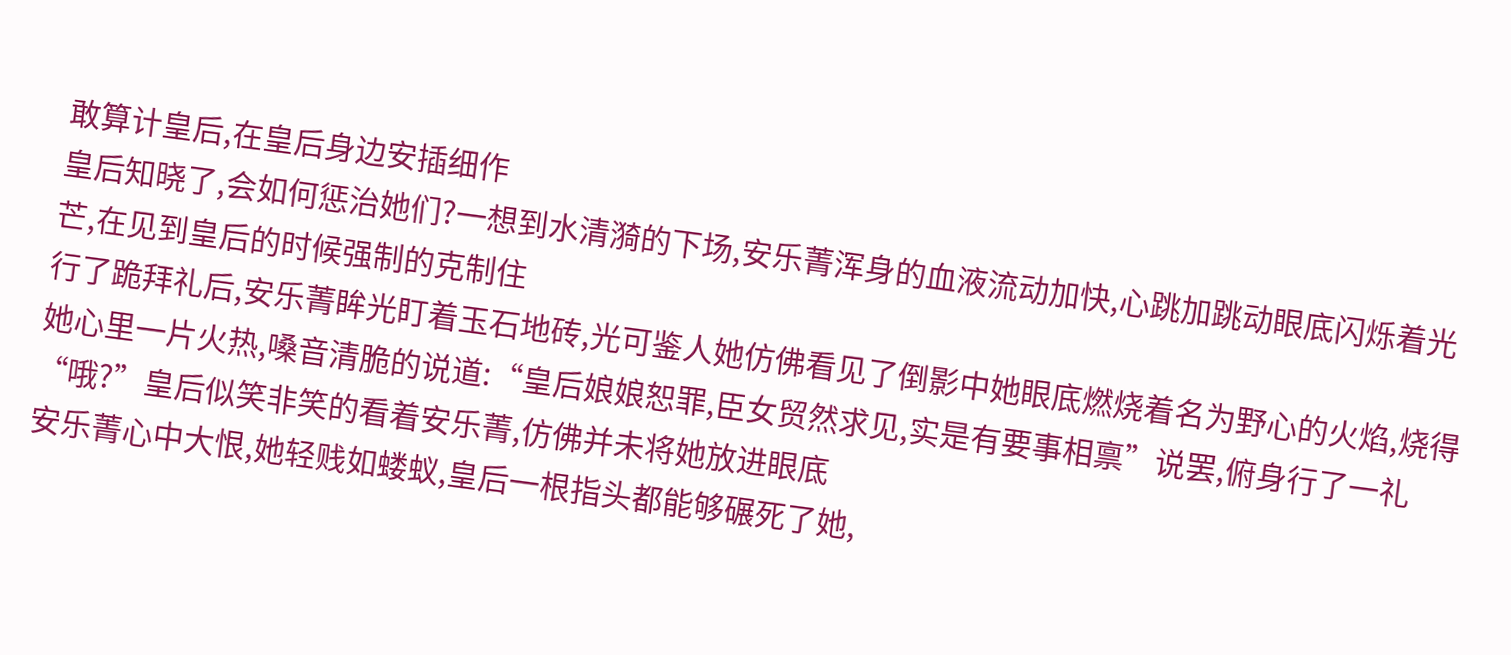敢算计皇后,在皇后身边安插细作
皇后知晓了,会如何惩治她们?一想到水清漪的下场,安乐菁浑身的血液流动加快,心跳加跳动眼底闪烁着光芒,在见到皇后的时候强制的克制住
行了跪拜礼后,安乐菁眸光盯着玉石地砖,光可鉴人她仿佛看见了倒影中她眼底燃烧着名为野心的火焰,烧得她心里一片火热,嗓音清脆的说道:“皇后娘娘恕罪,臣女贸然求见,实是有要事相禀”说罢,俯身行了一礼
“哦?”皇后似笑非笑的看着安乐菁,仿佛并未将她放进眼底
安乐菁心中大恨,她轻贱如蝼蚁,皇后一根指头都能够碾死了她,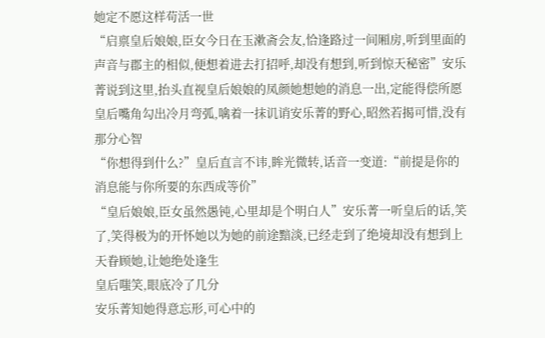她定不愿这样苟活一世
“启禀皇后娘娘,臣女今日在玉漱斋会友,恰逢路过一间厢房,听到里面的声音与郡主的相似,便想着进去打招呼,却没有想到,听到惊天秘密”安乐菁说到这里,抬头直视皇后娘娘的凤颜她想她的消息一出,定能得偿所愿
皇后嘴角勾出冷月弯弧,噙着一抹讥诮安乐菁的野心,昭然若揭可惜,没有那分心智
“你想得到什么?”皇后直言不讳,眸光微转,话音一变道:“前提是你的消息能与你所要的东西成等价”
“皇后娘娘,臣女虽然愚钝,心里却是个明白人”安乐菁一听皇后的话,笑了,笑得极为的开怀她以为她的前途黯淡,已经走到了绝境却没有想到上天眷顾她,让她绝处逢生
皇后嗤笑,眼底冷了几分
安乐菁知她得意忘形,可心中的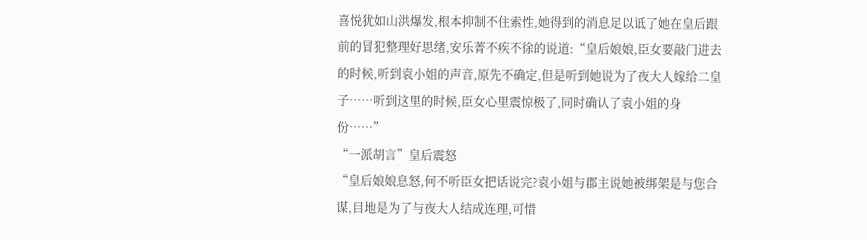喜悦犹如山洪爆发,根本抑制不住索性,她得到的消息足以诋了她在皇后跟前的冒犯整理好思绪,安乐菁不疾不徐的说道:“皇后娘娘,臣女要敲门进去的时候,听到袁小姐的声音,原先不确定,但是听到她说为了夜大人嫁给二皇子……听到这里的时候,臣女心里震惊极了,同时确认了袁小姐的身份……”
“一派胡言”皇后震怒
“皇后娘娘息怒,何不听臣女把话说完?袁小姐与郡主说她被绑架是与您合谋,目地是为了与夜大人结成连理,可惜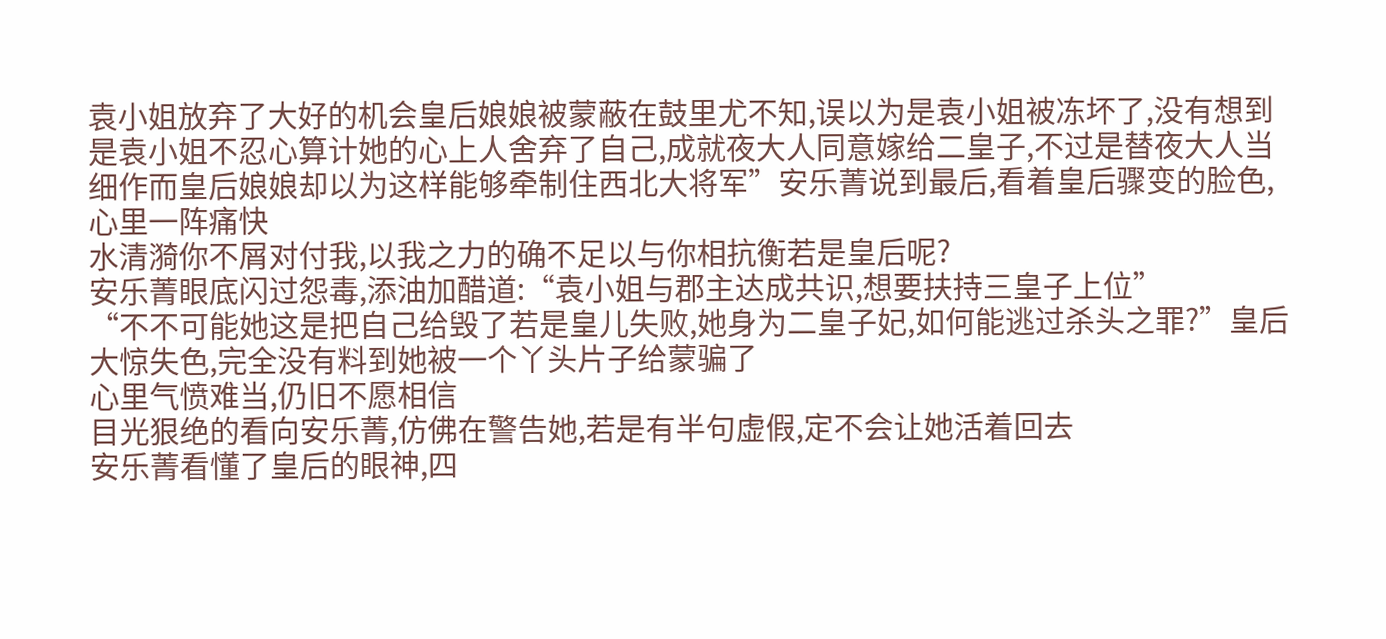袁小姐放弃了大好的机会皇后娘娘被蒙蔽在鼓里尤不知,误以为是袁小姐被冻坏了,没有想到是袁小姐不忍心算计她的心上人舍弃了自己,成就夜大人同意嫁给二皇子,不过是替夜大人当细作而皇后娘娘却以为这样能够牵制住西北大将军”安乐菁说到最后,看着皇后骤变的脸色,心里一阵痛快
水清漪你不屑对付我,以我之力的确不足以与你相抗衡若是皇后呢?
安乐菁眼底闪过怨毒,添油加醋道:“袁小姐与郡主达成共识,想要扶持三皇子上位”
“不不可能她这是把自己给毁了若是皇儿失败,她身为二皇子妃,如何能逃过杀头之罪?”皇后大惊失色,完全没有料到她被一个丫头片子给蒙骗了
心里气愤难当,仍旧不愿相信
目光狠绝的看向安乐菁,仿佛在警告她,若是有半句虚假,定不会让她活着回去
安乐菁看懂了皇后的眼神,四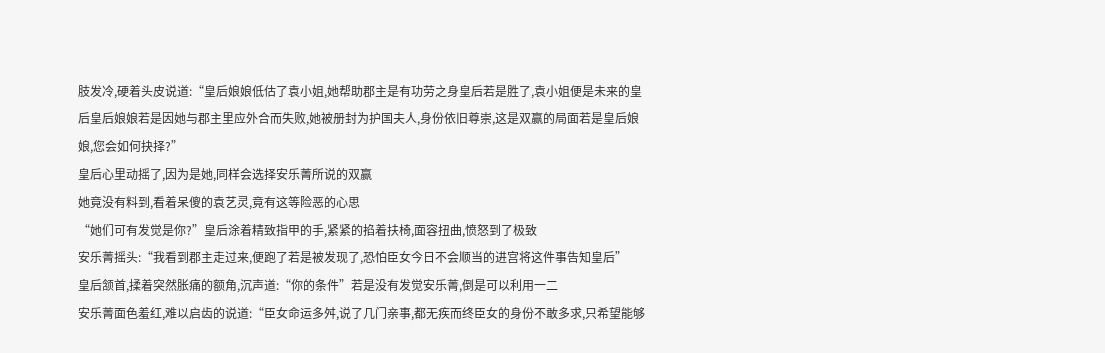肢发冷,硬着头皮说道:“皇后娘娘低估了袁小姐,她帮助郡主是有功劳之身皇后若是胜了,袁小姐便是未来的皇后皇后娘娘若是因她与郡主里应外合而失败,她被册封为护国夫人,身份依旧尊崇,这是双赢的局面若是皇后娘娘,您会如何抉择?”
皇后心里动摇了,因为是她,同样会选择安乐菁所说的双赢
她竟没有料到,看着呆傻的袁艺灵,竟有这等险恶的心思
“她们可有发觉是你?”皇后涂着精致指甲的手,紧紧的掐着扶椅,面容扭曲,愤怒到了极致
安乐菁摇头:“我看到郡主走过来,便跑了若是被发现了,恐怕臣女今日不会顺当的进宫将这件事告知皇后”
皇后颔首,揉着突然胀痛的额角,沉声道:“你的条件”若是没有发觉安乐菁,倒是可以利用一二
安乐菁面色羞红,难以启齿的说道:“臣女命运多舛,说了几门亲事,都无疾而终臣女的身份不敢多求,只希望能够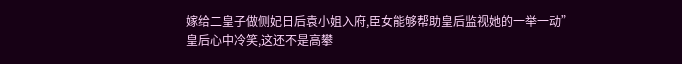嫁给二皇子做侧妃日后袁小姐入府,臣女能够帮助皇后监视她的一举一动”
皇后心中冷笑,这还不是高攀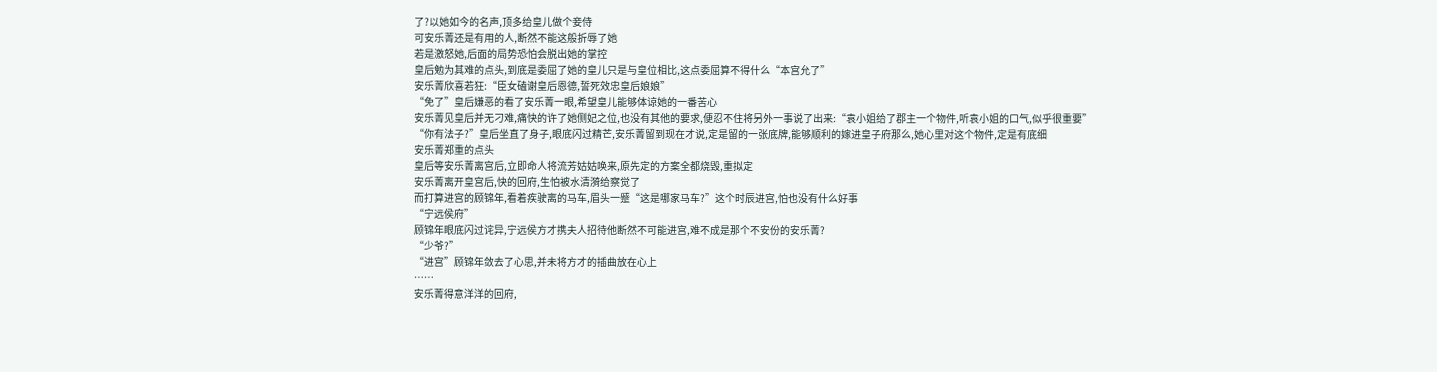了?以她如今的名声,顶多给皇儿做个妾侍
可安乐菁还是有用的人,断然不能这般折辱了她
若是激怒她,后面的局势恐怕会脱出她的掌控
皇后勉为其难的点头,到底是委屈了她的皇儿只是与皇位相比,这点委屈算不得什么“本宫允了”
安乐菁欣喜若狂:“臣女磕谢皇后恩德,誓死效忠皇后娘娘”
“免了”皇后嫌恶的看了安乐菁一眼,希望皇儿能够体谅她的一番苦心
安乐菁见皇后并无刁难,痛快的许了她侧妃之位,也没有其他的要求,便忍不住将另外一事说了出来:“袁小姐给了郡主一个物件,听袁小姐的口气,似乎很重要”
“你有法子?”皇后坐直了身子,眼底闪过精芒,安乐菁留到现在才说,定是留的一张底牌,能够顺利的嫁进皇子府那么,她心里对这个物件,定是有底细
安乐菁郑重的点头
皇后等安乐菁离宫后,立即命人将流芳姑姑唤来,原先定的方案全都烧毁,重拟定
安乐菁离开皇宫后,快的回府,生怕被水清漪给察觉了
而打算进宫的顾锦年,看着疾驶离的马车,眉头一蹙“这是哪家马车?”这个时辰进宫,怕也没有什么好事
“宁远侯府”
顾锦年眼底闪过诧异,宁远侯方才携夫人招待他断然不可能进宫,难不成是那个不安份的安乐菁?
“少爷?”
“进宫”顾锦年敛去了心思,并未将方才的插曲放在心上
……
安乐菁得意洋洋的回府,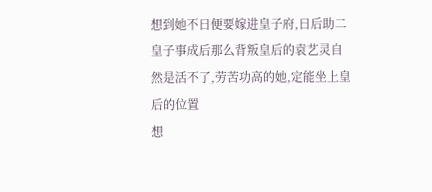想到她不日便要嫁进皇子府,日后助二皇子事成后那么背叛皇后的袁艺灵自然是活不了,劳苦功高的她,定能坐上皇后的位置
想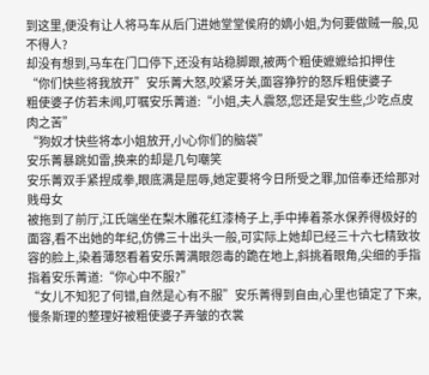到这里,便没有让人将马车从后门进她堂堂侯府的嫡小姐,为何要做贼一般,见不得人?
却没有想到,马车在门口停下,还没有站稳脚跟,被两个粗使嬷嬷给扣押住
“你们快些将我放开”安乐菁大怒,咬紧牙关,面容狰狞的怒斥粗使婆子
粗使婆子仿若未闻,叮嘱安乐菁道:“小姐,夫人震怒,您还是安生些,少吃点皮肉之苦”
“狗奴才快些将本小姐放开,小心你们的脑袋”
安乐菁暴跳如雷,换来的却是几句嘲笑
安乐菁双手紧捏成拳,眼底满是屈辱,她定要将今日所受之罪,加倍奉还给那对贱母女
被拖到了前厅,江氏端坐在梨木雕花红漆椅子上,手中捧着茶水保养得极好的面容,看不出她的年纪,仿佛三十出头一般,可实际上她却已经三十六七精致妆容的脸上,染着薄怒看着安乐菁满眼怨毒的跪在地上,斜挑着眼角,尖细的手指指着安乐菁道:“你心中不服?”
“女儿不知犯了何错,自然是心有不服”安乐菁得到自由,心里也镇定了下来,慢条斯理的整理好被粗使婆子弄皱的衣裳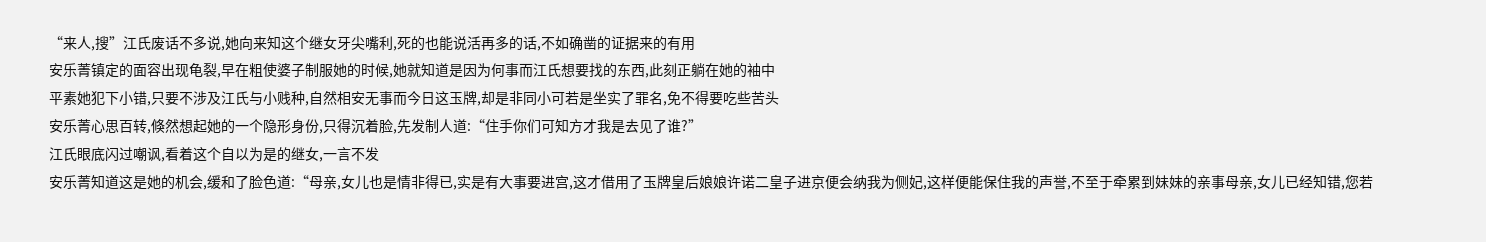“来人,搜”江氏废话不多说,她向来知这个继女牙尖嘴利,死的也能说活再多的话,不如确凿的证据来的有用
安乐菁镇定的面容出现龟裂,早在粗使婆子制服她的时候,她就知道是因为何事而江氏想要找的东西,此刻正躺在她的袖中
平素她犯下小错,只要不涉及江氏与小贱种,自然相安无事而今日这玉牌,却是非同小可若是坐实了罪名,免不得要吃些苦头
安乐菁心思百转,倏然想起她的一个隐形身份,只得沉着脸,先发制人道:“住手你们可知方才我是去见了谁?”
江氏眼底闪过嘲讽,看着这个自以为是的继女,一言不发
安乐菁知道这是她的机会,缓和了脸色道:“母亲,女儿也是情非得已,实是有大事要进宫,这才借用了玉牌皇后娘娘许诺二皇子进京便会纳我为侧妃,这样便能保住我的声誉,不至于牵累到妹妹的亲事母亲,女儿已经知错,您若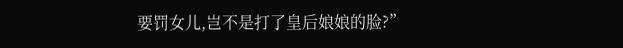要罚女儿,岂不是打了皇后娘娘的脸?”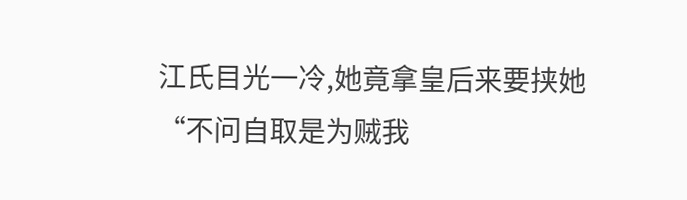江氏目光一冷,她竟拿皇后来要挟她
“不问自取是为贼我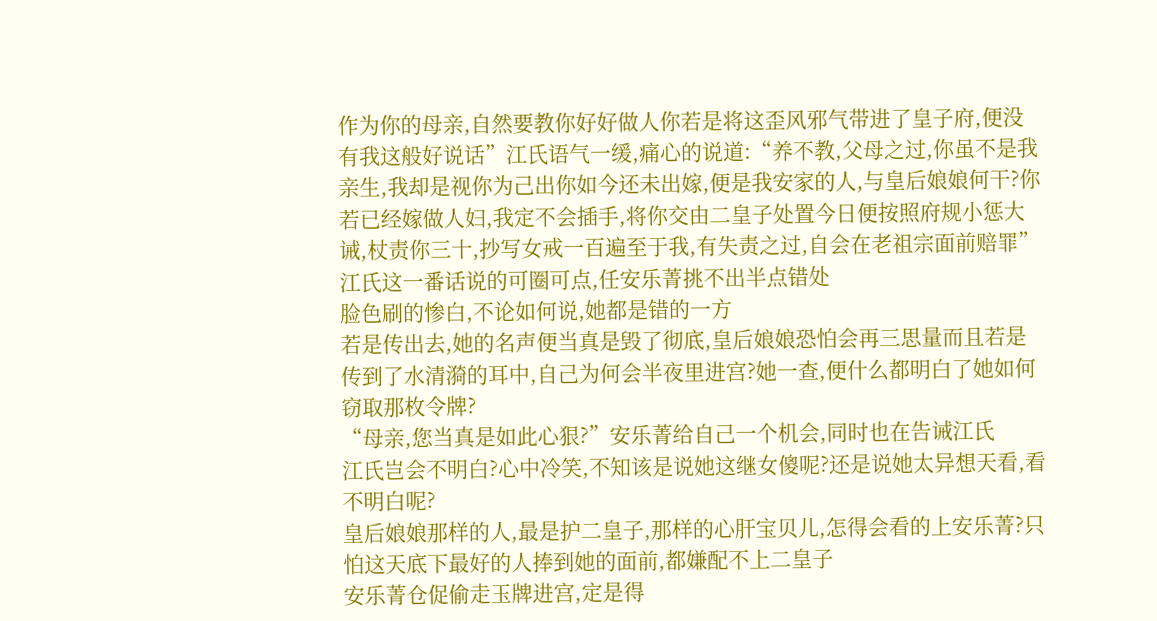作为你的母亲,自然要教你好好做人你若是将这歪风邪气带进了皇子府,便没有我这般好说话”江氏语气一缓,痛心的说道:“养不教,父母之过,你虽不是我亲生,我却是视你为己出你如今还未出嫁,便是我安家的人,与皇后娘娘何干?你若已经嫁做人妇,我定不会插手,将你交由二皇子处置今日便按照府规小惩大诫,杖责你三十,抄写女戒一百遍至于我,有失责之过,自会在老祖宗面前赔罪”
江氏这一番话说的可圈可点,任安乐菁挑不出半点错处
脸色刷的惨白,不论如何说,她都是错的一方
若是传出去,她的名声便当真是毁了彻底,皇后娘娘恐怕会再三思量而且若是传到了水清漪的耳中,自己为何会半夜里进宫?她一查,便什么都明白了她如何窃取那枚令牌?
“母亲,您当真是如此心狠?”安乐菁给自己一个机会,同时也在告诫江氏
江氏岂会不明白?心中冷笑,不知该是说她这继女傻呢?还是说她太异想天看,看不明白呢?
皇后娘娘那样的人,最是护二皇子,那样的心肝宝贝儿,怎得会看的上安乐菁?只怕这天底下最好的人捧到她的面前,都嫌配不上二皇子
安乐菁仓促偷走玉牌进宫,定是得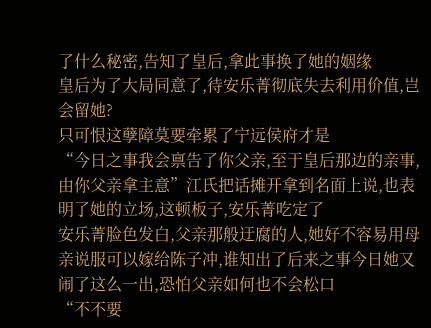了什么秘密,告知了皇后,拿此事换了她的姻缘
皇后为了大局同意了,待安乐菁彻底失去利用价值,岂会留她?
只可恨这孽障莫要牵累了宁远侯府才是
“今日之事我会禀告了你父亲,至于皇后那边的亲事,由你父亲拿主意”江氏把话摊开拿到名面上说,也表明了她的立场,这顿板子,安乐菁吃定了
安乐菁脸色发白,父亲那般迂腐的人,她好不容易用母亲说服可以嫁给陈子冲,谁知出了后来之事今日她又闹了这么一出,恐怕父亲如何也不会松口
“不不要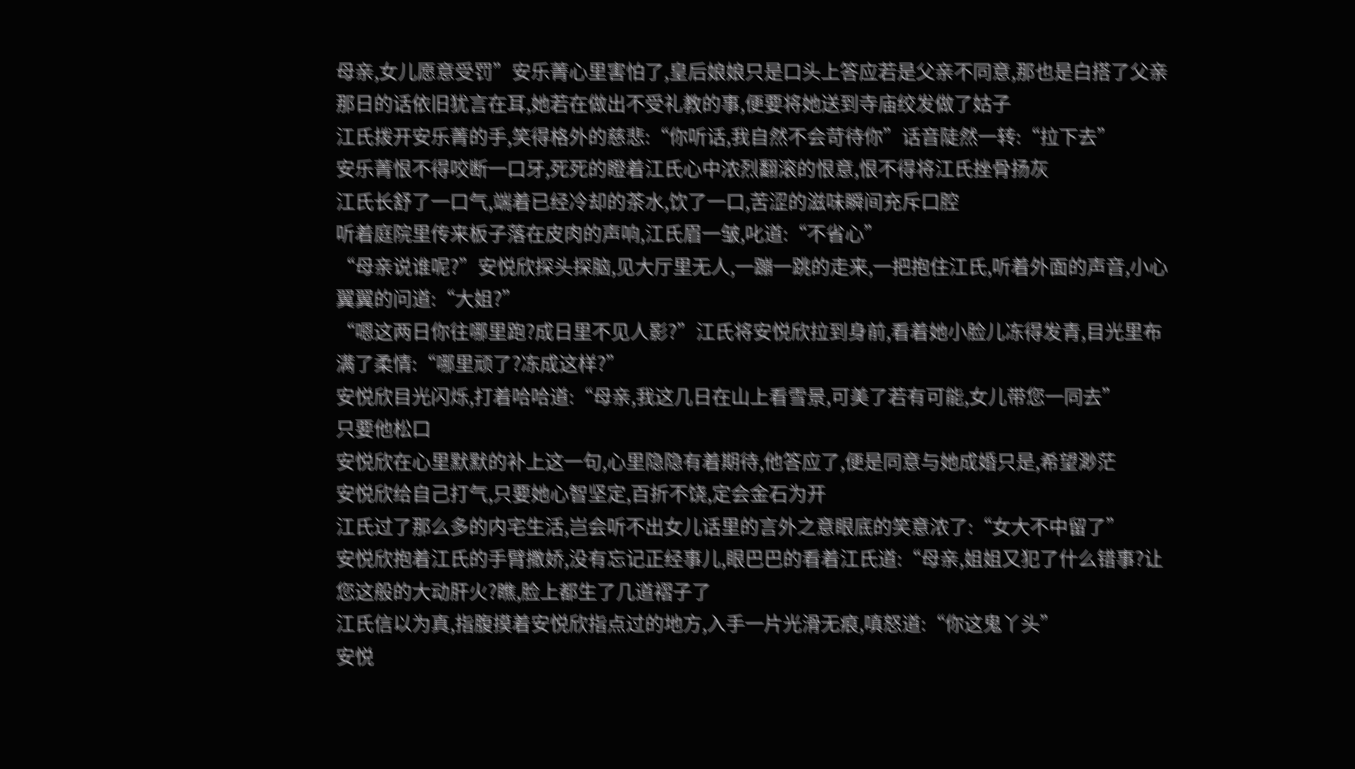母亲,女儿愿意受罚”安乐菁心里害怕了,皇后娘娘只是口头上答应若是父亲不同意,那也是白搭了父亲那日的话依旧犹言在耳,她若在做出不受礼教的事,便要将她送到寺庙绞发做了姑子
江氏拨开安乐菁的手,笑得格外的慈悲:“你听话,我自然不会苛待你”话音陡然一转:“拉下去”
安乐菁恨不得咬断一口牙,死死的瞪着江氏心中浓烈翻滚的恨意,恨不得将江氏挫骨扬灰
江氏长舒了一口气,端着已经冷却的茶水,饮了一口,苦涩的滋味瞬间充斥口腔
听着庭院里传来板子落在皮肉的声响,江氏眉一皱,叱道:“不省心”
“母亲说谁呢?”安悦欣探头探脑,见大厅里无人,一蹦一跳的走来,一把抱住江氏,听着外面的声音,小心翼翼的问道:“大姐?”
“嗯这两日你往哪里跑?成日里不见人影?”江氏将安悦欣拉到身前,看着她小脸儿冻得发青,目光里布满了柔情:“哪里顽了?冻成这样?”
安悦欣目光闪烁,打着哈哈道:“母亲,我这几日在山上看雪景,可美了若有可能,女儿带您一同去”
只要他松口
安悦欣在心里默默的补上这一句,心里隐隐有着期待,他答应了,便是同意与她成婚只是,希望渺茫
安悦欣给自己打气,只要她心智坚定,百折不饶,定会金石为开
江氏过了那么多的内宅生活,岂会听不出女儿话里的言外之意眼底的笑意浓了:“女大不中留了”
安悦欣抱着江氏的手臂撒娇,没有忘记正经事儿,眼巴巴的看着江氏道:“母亲,姐姐又犯了什么错事?让您这般的大动肝火?瞧,脸上都生了几道褶子了
江氏信以为真,指腹摸着安悦欣指点过的地方,入手一片光滑无痕,嗔怒道:“你这鬼丫头”
安悦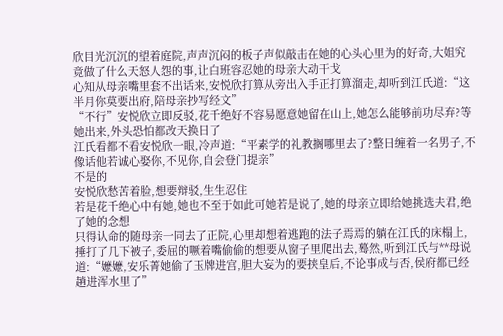欣目光沉沉的望着庭院,声声沉闷的板子声似敲击在她的心头心里为的好奇,大姐究竟做了什么天怒人怨的事,让白班容忍她的母亲大动干戈
心知从母亲嘴里套不出话来,安悦欣打算从旁出入手正打算溜走,却听到江氏道:“这半月你莫要出府,陪母亲抄写经文”
“不行”安悦欣立即反驳,花千绝好不容易愿意她留在山上,她怎么能够前功尽弃?等她出来,外头恐怕都改天换日了
江氏看都不看安悦欣一眼,冷声道:“平素学的礼教搁哪里去了?整日缠着一名男子,不像话他若诚心娶你,不见你,自会登门提亲”
不是的
安悦欣愁苦着脸,想要辩驳,生生忍住
若是花千绝心中有她,她也不至于如此可她若是说了,她的母亲立即给她挑选夫君,绝了她的念想
只得认命的随母亲一同去了正院,心里却想着逃跑的法子焉焉的躺在江氏的床榻上,捶打了几下被子,委屈的噘着嘴偷偷的想要从窗子里爬出去,蓦然,听到江氏与**母说道:“嬷嬷,安乐菁她偷了玉牌进宫,胆大妄为的要挟皇后,不论事成与否,侯府都已经趟进浑水里了”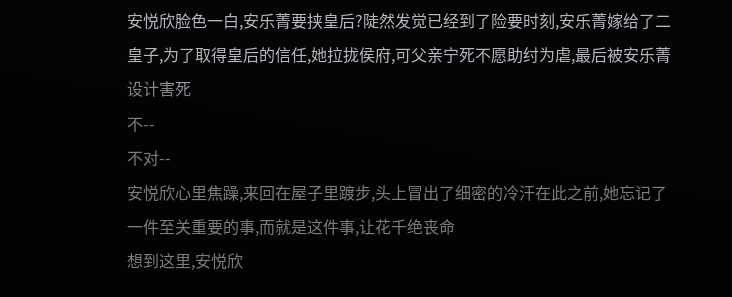安悦欣脸色一白,安乐菁要挟皇后?陡然发觉已经到了险要时刻,安乐菁嫁给了二皇子,为了取得皇后的信任,她拉拢侯府,可父亲宁死不愿助纣为虐,最后被安乐菁设计害死
不--
不对--
安悦欣心里焦躁,来回在屋子里踱步,头上冒出了细密的冷汗在此之前,她忘记了一件至关重要的事,而就是这件事,让花千绝丧命
想到这里,安悦欣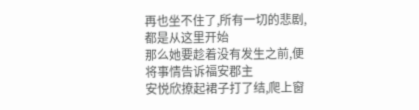再也坐不住了,所有一切的悲剧,都是从这里开始
那么她要趁着没有发生之前,便将事情告诉福安郡主
安悦欣撩起裙子打了结,爬上窗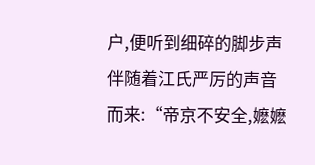户,便听到细碎的脚步声伴随着江氏严厉的声音而来:“帝京不安全,嬷嬷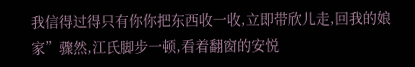我信得过得只有你你把东西收一收,立即带欣儿走,回我的娘家”骤然,江氏脚步一顿,看着翻窗的安悦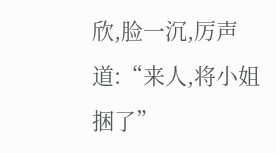欣,脸一沉,厉声道:“来人,将小姐捆了”